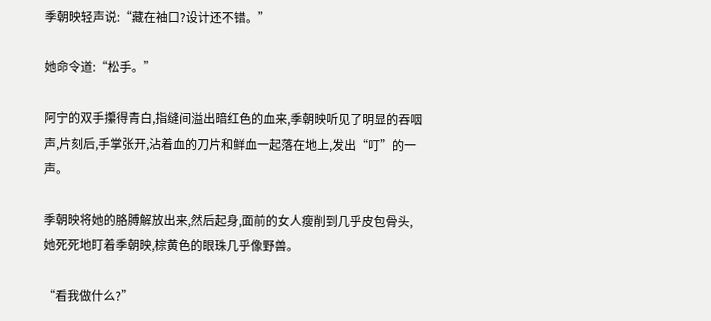季朝映轻声说:“藏在袖口?设计还不错。”

她命令道:“松手。”

阿宁的双手攥得青白,指缝间溢出暗红色的血来,季朝映听见了明显的吞咽声,片刻后,手掌张开,沾着血的刀片和鲜血一起落在地上,发出“叮”的一声。

季朝映将她的胳膊解放出来,然后起身,面前的女人瘦削到几乎皮包骨头,她死死地盯着季朝映,棕黄色的眼珠几乎像野兽。

“看我做什么?”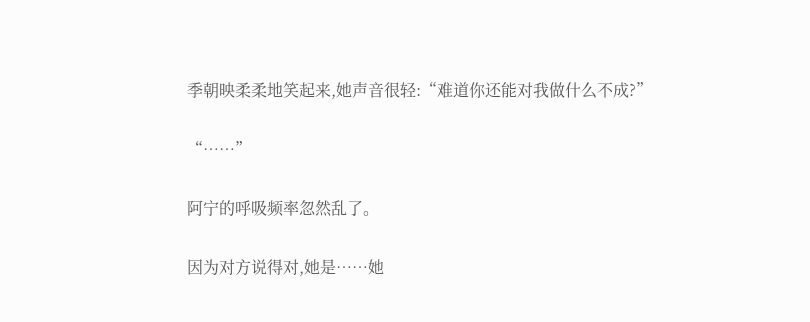季朝映柔柔地笑起来,她声音很轻:“难道你还能对我做什么不成?”

“……”

阿宁的呼吸频率忽然乱了。

因为对方说得对,她是……她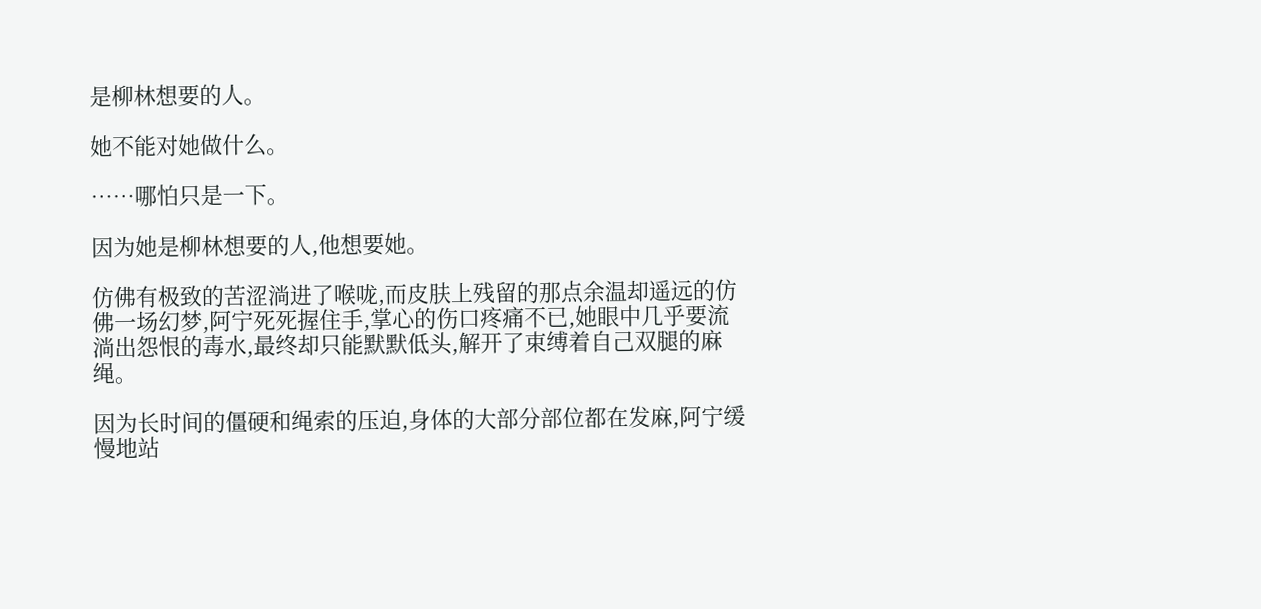是柳林想要的人。

她不能对她做什么。

……哪怕只是一下。

因为她是柳林想要的人,他想要她。

仿佛有极致的苦涩淌进了喉咙,而皮肤上残留的那点余温却遥远的仿佛一场幻梦,阿宁死死握住手,掌心的伤口疼痛不已,她眼中几乎要流淌出怨恨的毒水,最终却只能默默低头,解开了束缚着自己双腿的麻绳。

因为长时间的僵硬和绳索的压迫,身体的大部分部位都在发麻,阿宁缓慢地站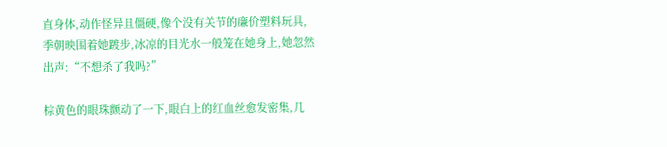直身体,动作怪异且僵硬,像个没有关节的廉价塑料玩具,季朝映围着她踱步,冰凉的目光水一般笼在她身上,她忽然出声:“不想杀了我吗?”

棕黄色的眼珠颤动了一下,眼白上的红血丝愈发密集,几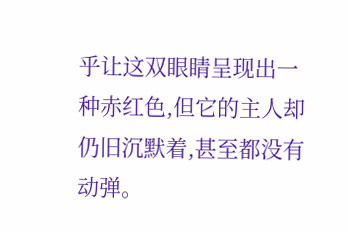乎让这双眼睛呈现出一种赤红色,但它的主人却仍旧沉默着,甚至都没有动弹。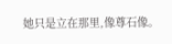她只是立在那里,像尊石像。